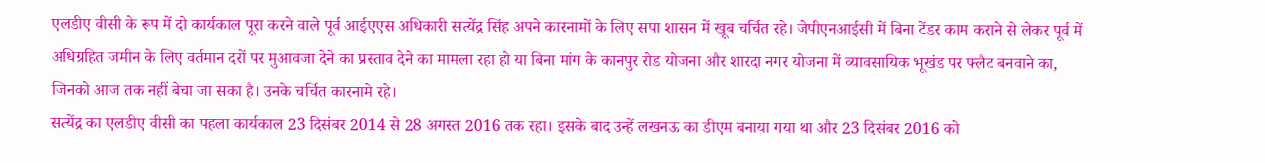एलडीए वीसी के रूप में दो कार्यकाल पूरा करने वाले पूर्व आईएएस अधिकारी सत्येंद्र सिंह अपने कारनामों के लिए सपा शासन में खूब चर्चित रहे। जेपीएनआईसी में बिना टेंडर काम कराने से लेकर पूर्व में अधिग्रहित जमीन के लिए वर्तमान दरों पर मुआवजा देने का प्रस्ताव देने का मामला रहा हो या बिना मांग के कानपुर रोड योजना और शारदा नगर योजना में व्यावसायिक भूखंड पर फ्लैट बनवाने का, जिनको आज तक नहीं बेचा जा सका है। उनके चर्चित कारनामे रहे।
सत्येंद्र का एलडीए वीसी का पहला कार्यकाल 23 दिसंबर 2014 से 28 अगस्त 2016 तक रहा। इसके बाद उन्हें लखनऊ का डीएम बनाया गया था और 23 दिसंबर 2016 को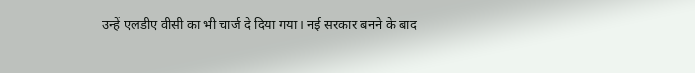उन्हें एलडीए वीसी का भी चार्ज दे दिया गया। नई सरकार बनने के बाद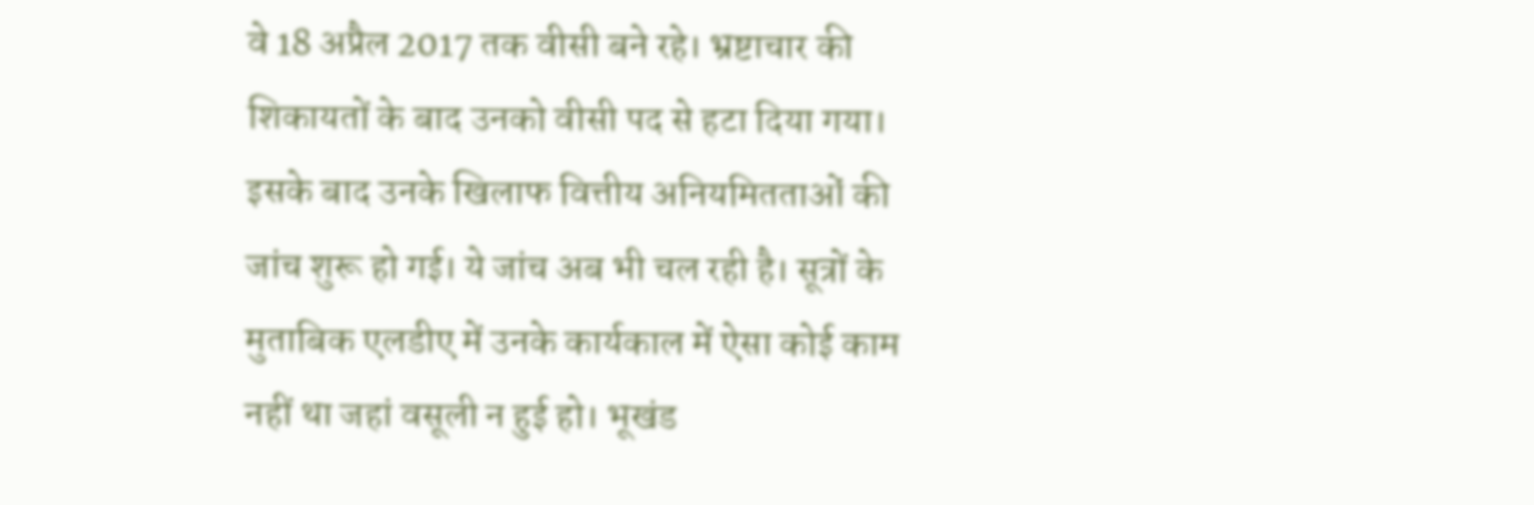वे 18 अप्रैल 2017 तक वीसी बने रहे। भ्रष्टाचार की शिकायतों के बाद उनको वीसी पद से हटा दिया गया।
इसके बाद उनके खिलाफ वित्तीय अनियमितताओं की जांच शुरू हो गई। ये जांच अब भी चल रही है। सूत्रों के मुताबिक एलडीए में उनके कार्यकाल में ऐसा कोई काम नहीं था जहां वसूली न हुई हो। भूखंड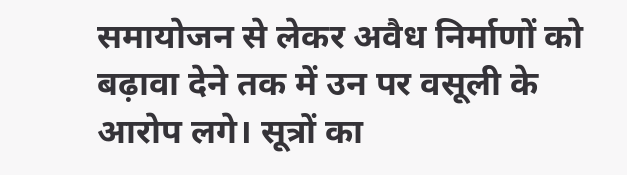समायोजन से लेकर अवैध निर्माणों को बढ़ावा देने तक में उन पर वसूली के आरोप लगे। सूत्रों का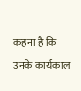कहना है कि उनके कार्यकाल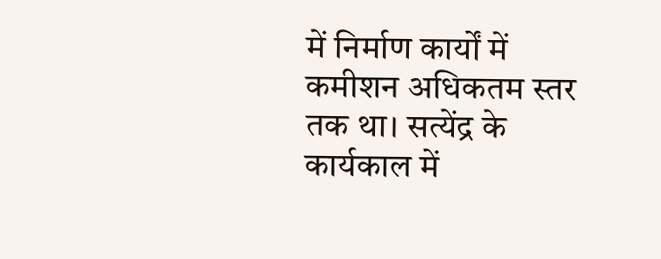में निर्माण कार्यों में कमीशन अधिकतम स्तर तक था। सत्येंद्र के कार्यकाल में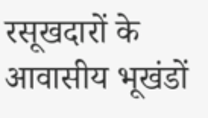रसूखदारों के आवासीय भूखंडों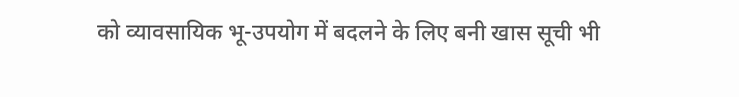को व्यावसायिक भू-उपयोग में बदलने के लिए बनी खास सूची भी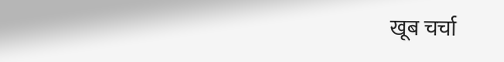खूब चर्चा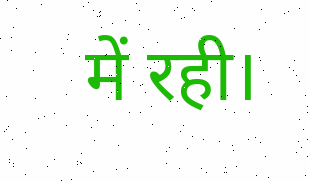में रही।